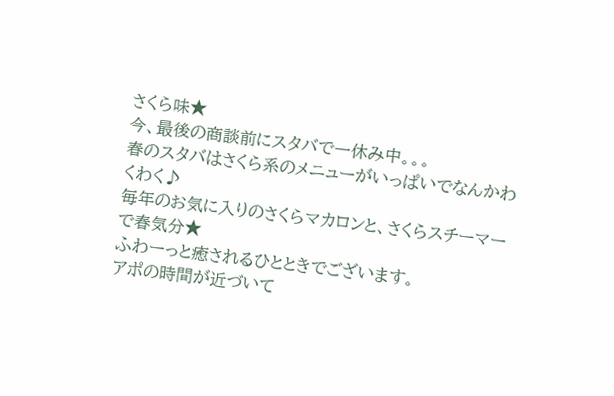さくら味★
今、最後の商談前にスタバで一休み中。。。
春のスタバはさくら系のメニューがいっぱいでなんかわくわく♪
毎年のお気に入りのさくらマカロンと、さくらスチーマーで春気分★
ふわーっと癒されるひとときでございます。
アポの時間が近づいて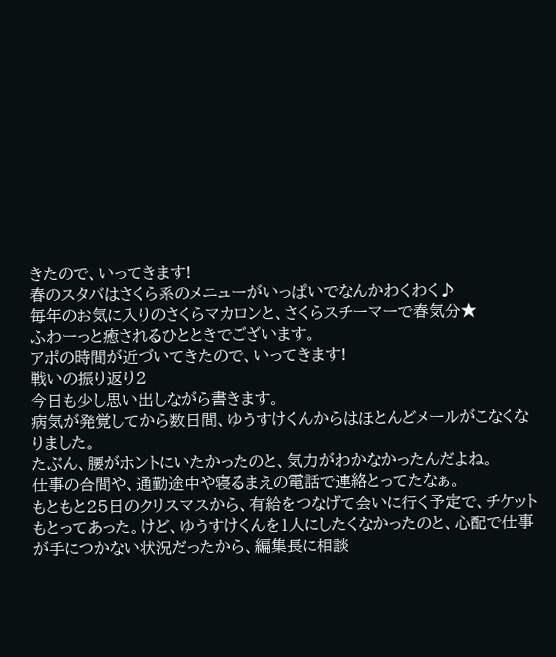きたので、いってきます!
春のスタバはさくら系のメニューがいっぱいでなんかわくわく♪
毎年のお気に入りのさくらマカロンと、さくらスチーマーで春気分★
ふわーっと癒されるひとときでございます。
アポの時間が近づいてきたので、いってきます!
戦いの振り返り2
今日も少し思い出しながら書きます。
病気が発覚してから数日間、ゆうすけくんからはほとんどメールがこなくなりました。
たぶん、腰がホントにいたかったのと、気力がわかなかったんだよね。
仕事の合間や、通勤途中や寝るまえの電話で連絡とってたなぁ。
もともと25日のクリスマスから、有給をつなげて会いに行く予定で、チケットもとってあった。けど、ゆうすけくんを1人にしたくなかったのと、心配で仕事が手につかない状況だったから、編集長に相談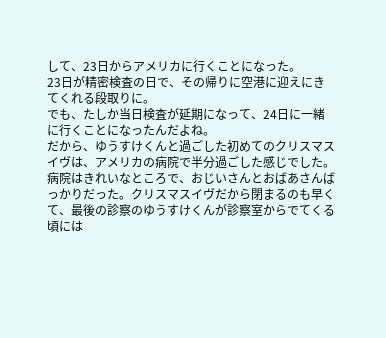して、23日からアメリカに行くことになった。
23日が精密検査の日で、その帰りに空港に迎えにきてくれる段取りに。
でも、たしか当日検査が延期になって、24日に一緒に行くことになったんだよね。
だから、ゆうすけくんと過ごした初めてのクリスマスイヴは、アメリカの病院で半分過ごした感じでした。
病院はきれいなところで、おじいさんとおばあさんばっかりだった。クリスマスイヴだから閉まるのも早くて、最後の診察のゆうすけくんが診察室からでてくる頃には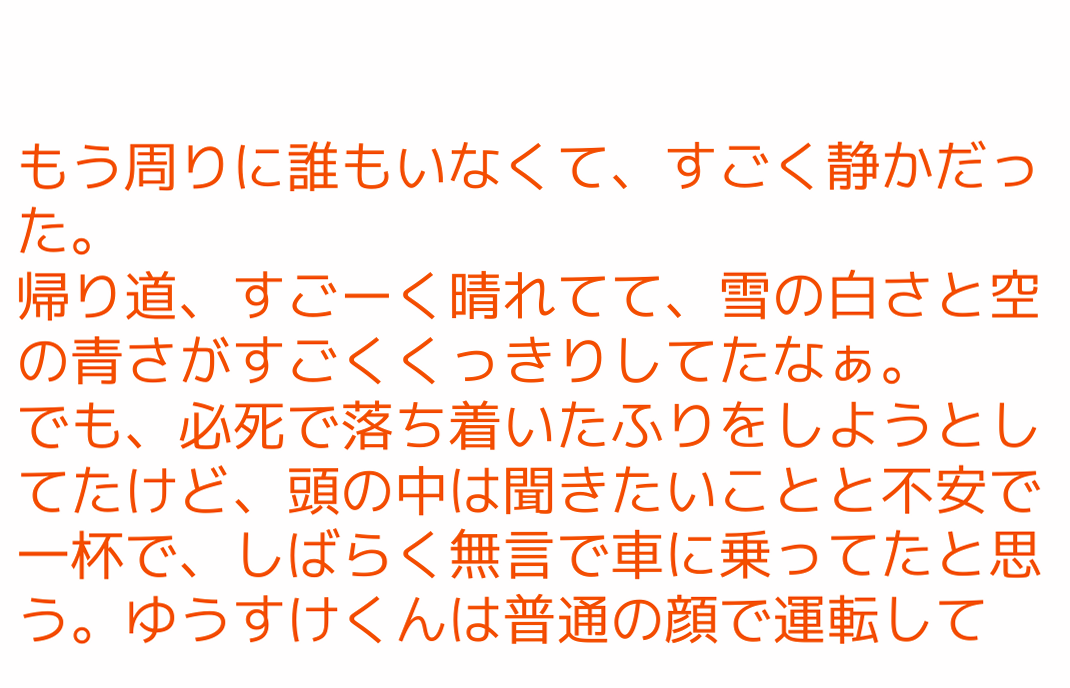もう周りに誰もいなくて、すごく静かだった。
帰り道、すごーく晴れてて、雪の白さと空の青さがすごくくっきりしてたなぁ。
でも、必死で落ち着いたふりをしようとしてたけど、頭の中は聞きたいことと不安で一杯で、しばらく無言で車に乗ってたと思う。ゆうすけくんは普通の顔で運転して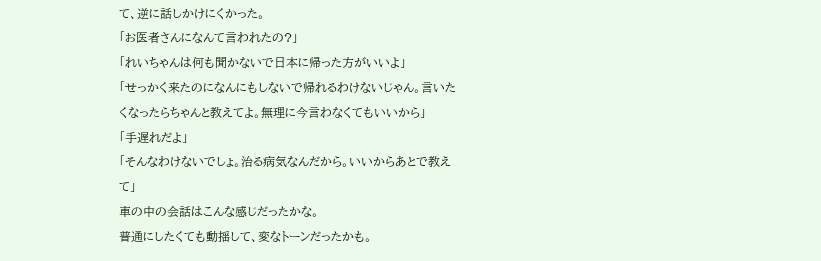て、逆に話しかけにくかった。
「お医者さんになんて言われたの?」
「れいちゃんは何も聞かないで日本に帰った方がいいよ」
「せっかく来たのになんにもしないで帰れるわけないじゃん。言いたくなったらちゃんと教えてよ。無理に今言わなくてもいいから」
「手遅れだよ」
「そんなわけないでしょ。治る病気なんだから。いいからあとで教えて」
車の中の会話はこんな感じだったかな。
普通にしたくても動揺して、変なトーンだったかも。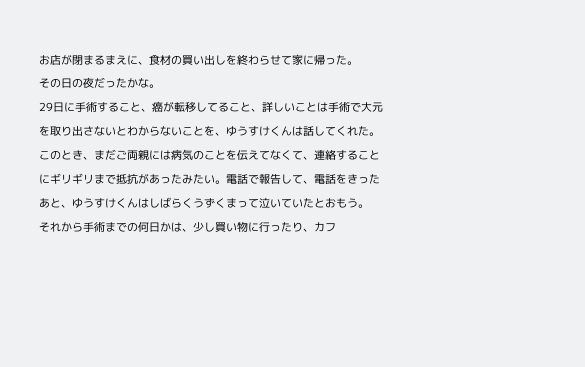お店が閉まるまえに、食材の買い出しを終わらせて家に帰った。
その日の夜だったかな。
29日に手術すること、癌が転移してること、詳しいことは手術で大元を取り出さないとわからないことを、ゆうすけくんは話してくれた。このとき、まだご両親には病気のことを伝えてなくて、連絡することにギリギリまで抵抗があったみたい。電話で報告して、電話をきったあと、ゆうすけくんはしばらくうずくまって泣いていたとおもう。
それから手術までの何日かは、少し買い物に行ったり、カフ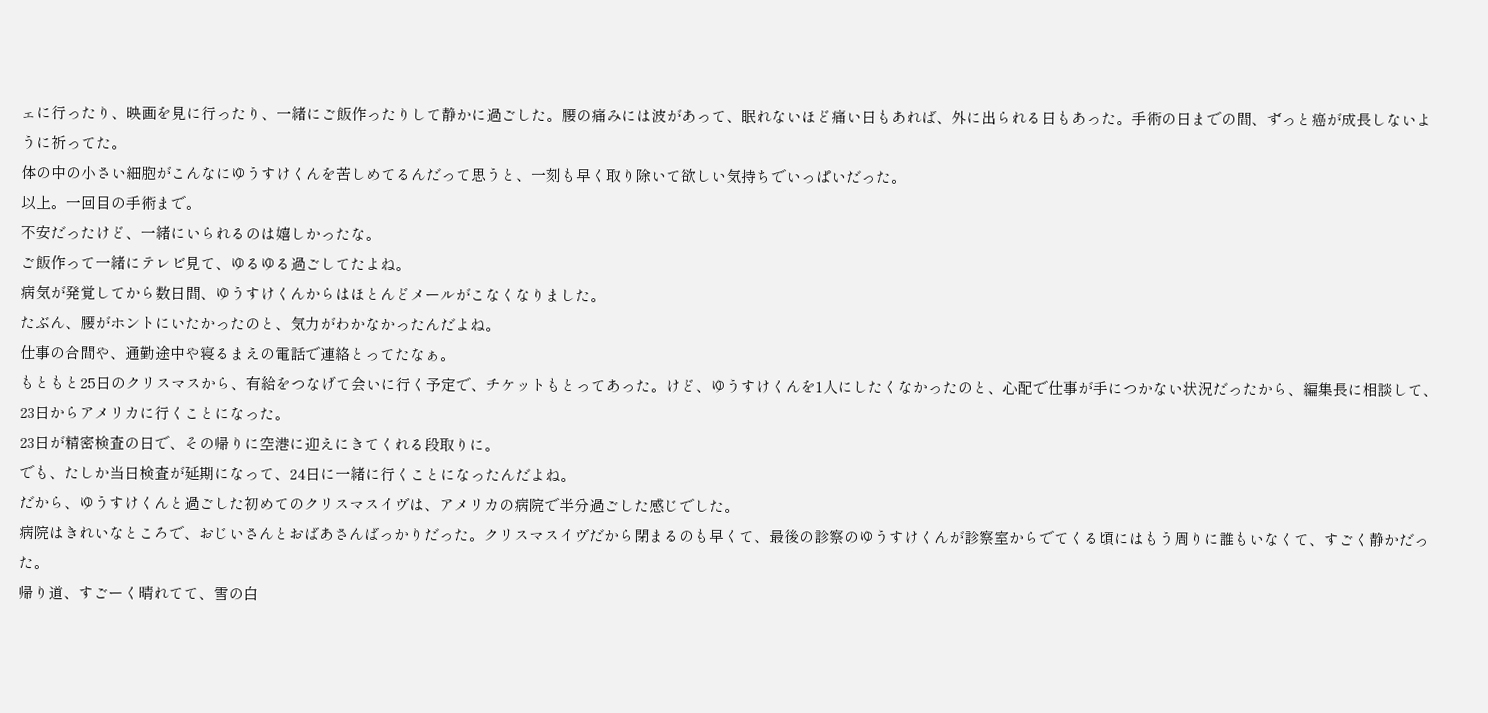ェに行ったり、映画を見に行ったり、一緒にご飯作ったりして静かに過ごした。腰の痛みには波があって、眠れないほど痛い日もあれば、外に出られる日もあった。手術の日までの間、ずっと癌が成長しないように祈ってた。
体の中の小さい細胞がこんなにゆうすけくんを苦しめてるんだって思うと、一刻も早く取り除いて欲しい気持ちでいっぱいだった。
以上。一回目の手術まで。
不安だったけど、一緒にいられるのは嬉しかったな。
ご飯作って一緒にテレビ見て、ゆるゆる過ごしてたよね。
病気が発覚してから数日間、ゆうすけくんからはほとんどメールがこなくなりました。
たぶん、腰がホントにいたかったのと、気力がわかなかったんだよね。
仕事の合間や、通勤途中や寝るまえの電話で連絡とってたなぁ。
もともと25日のクリスマスから、有給をつなげて会いに行く予定で、チケットもとってあった。けど、ゆうすけくんを1人にしたくなかったのと、心配で仕事が手につかない状況だったから、編集長に相談して、23日からアメリカに行くことになった。
23日が精密検査の日で、その帰りに空港に迎えにきてくれる段取りに。
でも、たしか当日検査が延期になって、24日に一緒に行くことになったんだよね。
だから、ゆうすけくんと過ごした初めてのクリスマスイヴは、アメリカの病院で半分過ごした感じでした。
病院はきれいなところで、おじいさんとおばあさんばっかりだった。クリスマスイヴだから閉まるのも早くて、最後の診察のゆうすけくんが診察室からでてくる頃にはもう周りに誰もいなくて、すごく静かだった。
帰り道、すごーく晴れてて、雪の白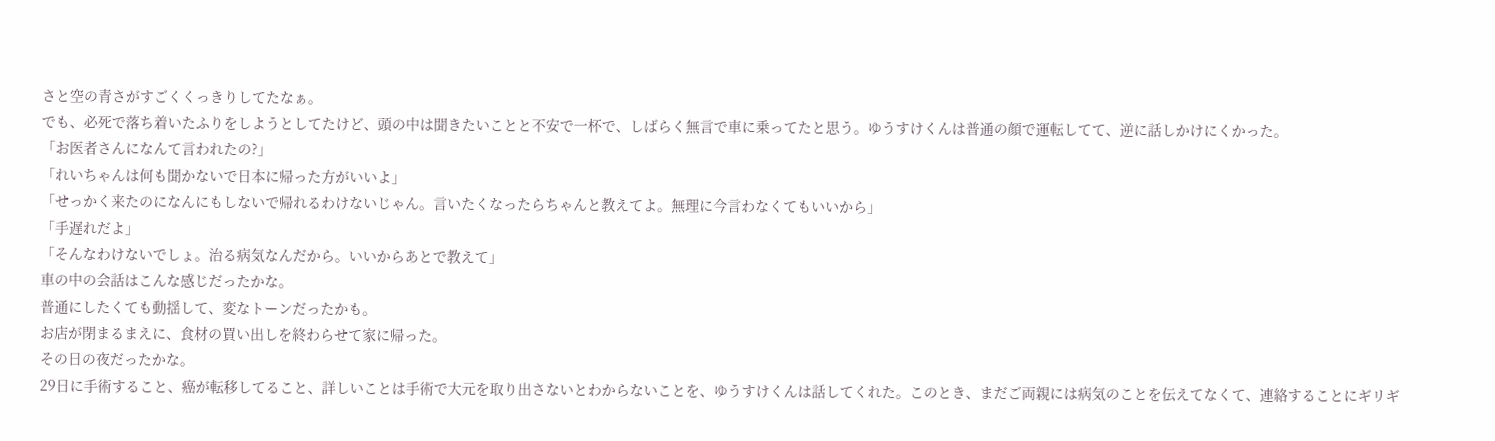さと空の青さがすごくくっきりしてたなぁ。
でも、必死で落ち着いたふりをしようとしてたけど、頭の中は聞きたいことと不安で一杯で、しばらく無言で車に乗ってたと思う。ゆうすけくんは普通の顔で運転してて、逆に話しかけにくかった。
「お医者さんになんて言われたの?」
「れいちゃんは何も聞かないで日本に帰った方がいいよ」
「せっかく来たのになんにもしないで帰れるわけないじゃん。言いたくなったらちゃんと教えてよ。無理に今言わなくてもいいから」
「手遅れだよ」
「そんなわけないでしょ。治る病気なんだから。いいからあとで教えて」
車の中の会話はこんな感じだったかな。
普通にしたくても動揺して、変なトーンだったかも。
お店が閉まるまえに、食材の買い出しを終わらせて家に帰った。
その日の夜だったかな。
29日に手術すること、癌が転移してること、詳しいことは手術で大元を取り出さないとわからないことを、ゆうすけくんは話してくれた。このとき、まだご両親には病気のことを伝えてなくて、連絡することにギリギ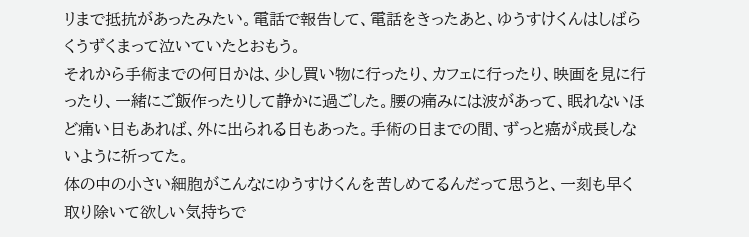リまで抵抗があったみたい。電話で報告して、電話をきったあと、ゆうすけくんはしばらくうずくまって泣いていたとおもう。
それから手術までの何日かは、少し買い物に行ったり、カフェに行ったり、映画を見に行ったり、一緒にご飯作ったりして静かに過ごした。腰の痛みには波があって、眠れないほど痛い日もあれば、外に出られる日もあった。手術の日までの間、ずっと癌が成長しないように祈ってた。
体の中の小さい細胞がこんなにゆうすけくんを苦しめてるんだって思うと、一刻も早く取り除いて欲しい気持ちで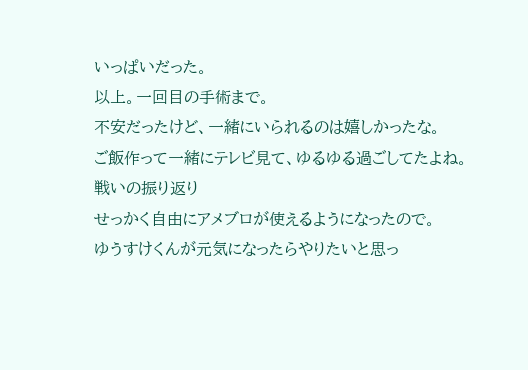いっぱいだった。
以上。一回目の手術まで。
不安だったけど、一緒にいられるのは嬉しかったな。
ご飯作って一緒にテレビ見て、ゆるゆる過ごしてたよね。
戦いの振り返り
せっかく自由にアメブロが使えるようになったので。
ゆうすけくんが元気になったらやりたいと思っ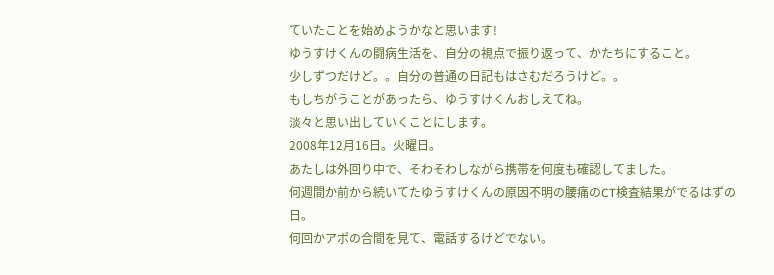ていたことを始めようかなと思います!
ゆうすけくんの闘病生活を、自分の視点で振り返って、かたちにすること。
少しずつだけど。。自分の普通の日記もはさむだろうけど。。
もしちがうことがあったら、ゆうすけくんおしえてね。
淡々と思い出していくことにします。
2008年12月16日。火曜日。
あたしは外回り中で、そわそわしながら携帯を何度も確認してました。
何週間か前から続いてたゆうすけくんの原因不明の腰痛のCT検査結果がでるはずの日。
何回かアポの合間を見て、電話するけどでない。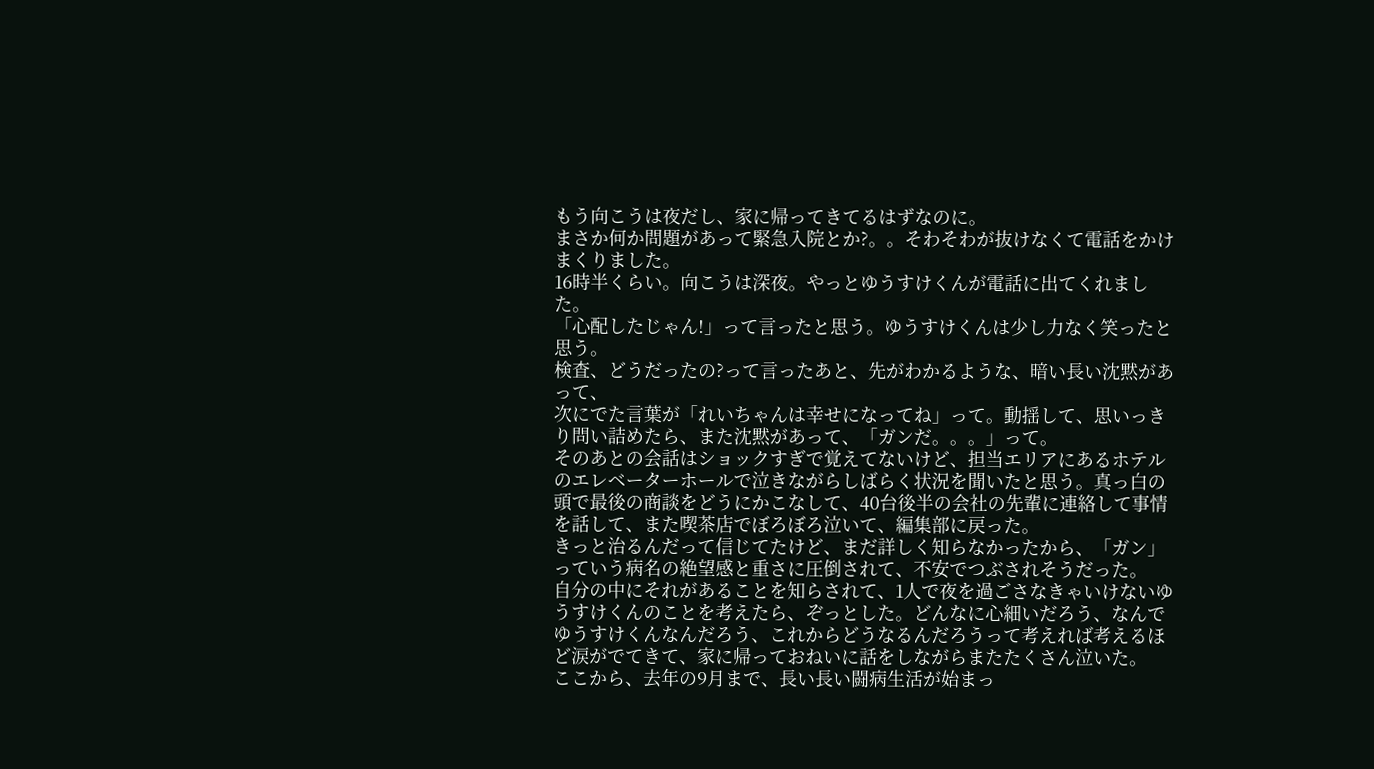もう向こうは夜だし、家に帰ってきてるはずなのに。
まさか何か問題があって緊急入院とか?。。そわそわが抜けなくて電話をかけまくりました。
16時半くらい。向こうは深夜。やっとゆうすけくんが電話に出てくれました。
「心配したじゃん!」って言ったと思う。ゆうすけくんは少し力なく笑ったと思う。
検査、どうだったの?って言ったあと、先がわかるような、暗い長い沈黙があって、
次にでた言葉が「れいちゃんは幸せになってね」って。動揺して、思いっきり問い詰めたら、また沈黙があって、「ガンだ。。。」って。
そのあとの会話はショックすぎで覚えてないけど、担当エリアにあるホテルのエレベーターホールで泣きながらしばらく状況を聞いたと思う。真っ白の頭で最後の商談をどうにかこなして、40台後半の会社の先輩に連絡して事情を話して、また喫茶店でぼろぼろ泣いて、編集部に戻った。
きっと治るんだって信じてたけど、まだ詳しく知らなかったから、「ガン」っていう病名の絶望感と重さに圧倒されて、不安でつぶされそうだった。
自分の中にそれがあることを知らされて、1人で夜を過ごさなきゃいけないゆうすけくんのことを考えたら、ぞっとした。どんなに心細いだろう、なんでゆうすけくんなんだろう、これからどうなるんだろうって考えれば考えるほど涙がでてきて、家に帰っておねいに話をしながらまたたくさん泣いた。
ここから、去年の9月まで、長い長い闘病生活が始まっ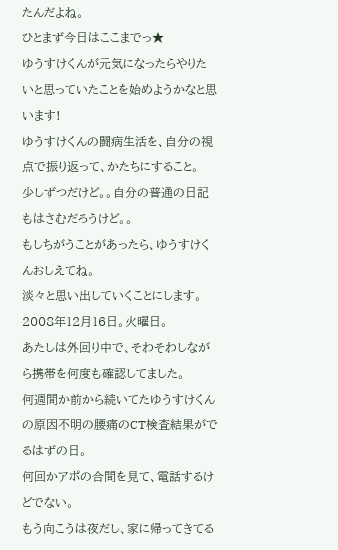たんだよね。
ひとまず今日はここまでっ★
ゆうすけくんが元気になったらやりたいと思っていたことを始めようかなと思います!
ゆうすけくんの闘病生活を、自分の視点で振り返って、かたちにすること。
少しずつだけど。。自分の普通の日記もはさむだろうけど。。
もしちがうことがあったら、ゆうすけくんおしえてね。
淡々と思い出していくことにします。
2008年12月16日。火曜日。
あたしは外回り中で、そわそわしながら携帯を何度も確認してました。
何週間か前から続いてたゆうすけくんの原因不明の腰痛のCT検査結果がでるはずの日。
何回かアポの合間を見て、電話するけどでない。
もう向こうは夜だし、家に帰ってきてる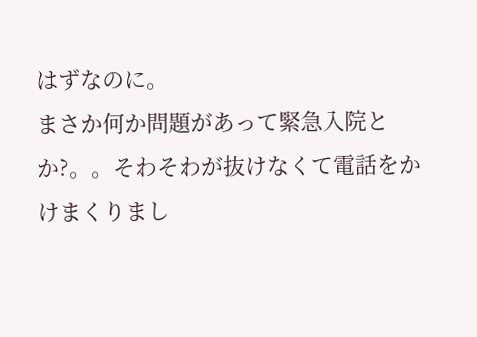はずなのに。
まさか何か問題があって緊急入院とか?。。そわそわが抜けなくて電話をかけまくりまし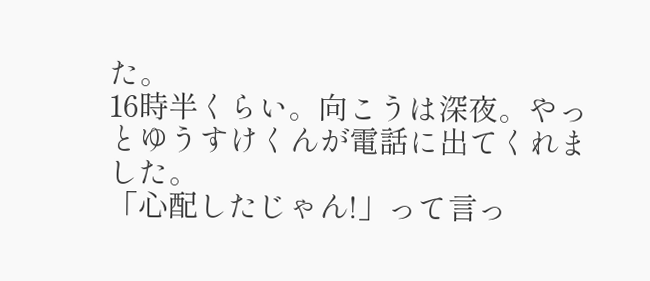た。
16時半くらい。向こうは深夜。やっとゆうすけくんが電話に出てくれました。
「心配したじゃん!」って言っ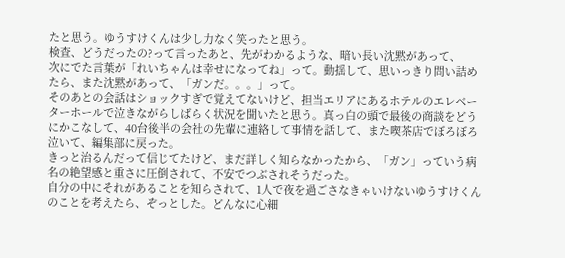たと思う。ゆうすけくんは少し力なく笑ったと思う。
検査、どうだったの?って言ったあと、先がわかるような、暗い長い沈黙があって、
次にでた言葉が「れいちゃんは幸せになってね」って。動揺して、思いっきり問い詰めたら、また沈黙があって、「ガンだ。。。」って。
そのあとの会話はショックすぎで覚えてないけど、担当エリアにあるホテルのエレベーターホールで泣きながらしばらく状況を聞いたと思う。真っ白の頭で最後の商談をどうにかこなして、40台後半の会社の先輩に連絡して事情を話して、また喫茶店でぼろぼろ泣いて、編集部に戻った。
きっと治るんだって信じてたけど、まだ詳しく知らなかったから、「ガン」っていう病名の絶望感と重さに圧倒されて、不安でつぶされそうだった。
自分の中にそれがあることを知らされて、1人で夜を過ごさなきゃいけないゆうすけくんのことを考えたら、ぞっとした。どんなに心細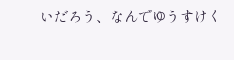いだろう、なんでゆうすけく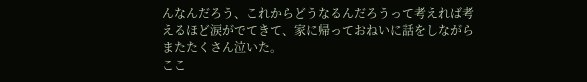んなんだろう、これからどうなるんだろうって考えれば考えるほど涙がでてきて、家に帰っておねいに話をしながらまたたくさん泣いた。
ここ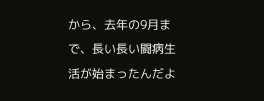から、去年の9月まで、長い長い闘病生活が始まったんだよ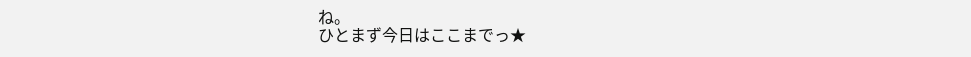ね。
ひとまず今日はここまでっ★